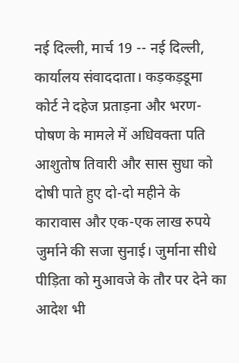नई दिल्ली, मार्च 19 -- नई दिल्ली, कार्यालय संवाददाता। कड़कड़डूमा कोर्ट ने दहेज प्रताड़ना और भरण-पोषण के मामले में अधिवक्ता पति आशुतोष तिवारी और सास सुधा को दोषी पाते हुए दो-दो महीने के कारावास और एक-एक लाख रुपये जुर्माने की सजा सुनाई। जुर्माना सीधे पीड़िता को मुआवजे के तौर पर देने का आदेश भी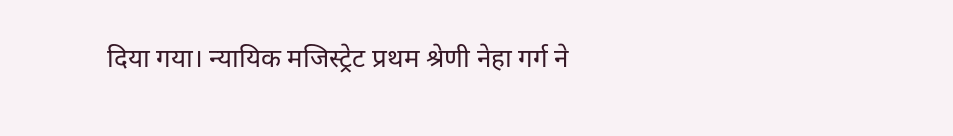दिया गया। न्यायिक मजिस्ट्रेट प्रथम श्रेणी नेहा गर्ग ने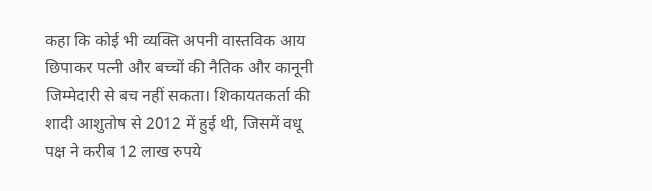कहा कि कोई भी व्यक्ति अपनी वास्तविक आय छिपाकर पत्नी और बच्चों की नैतिक और कानूनी जिम्मेदारी से बच नहीं सकता। शिकायतकर्ता की शादी आशुतोष से 2012 में हुई थी, जिसमें वधू पक्ष ने करीब 12 लाख रुपये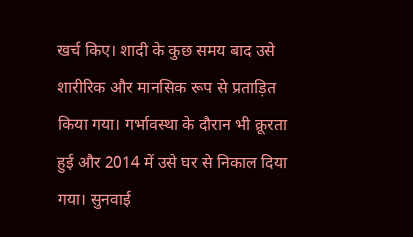खर्च किए। शादी के कुछ समय बाद उसे शारीरिक और मानसिक रूप से प्रताड़ित किया गया। गर्भावस्था के दौरान भी क्रूरता हुई और 2014 में उसे घर से निकाल दिया गया। सुनवाई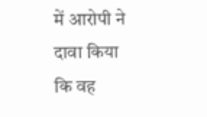में आरोपी ने दावा किया कि वह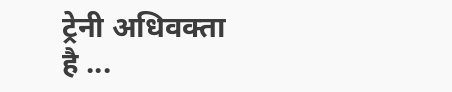ट्रेनी अधिवक्ता है ...